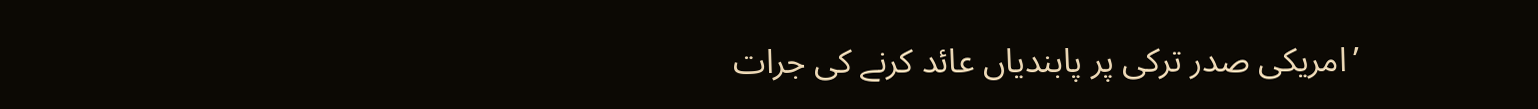’امریکی صدر ترکی پر پابندیاں عائد کرنے کی جرات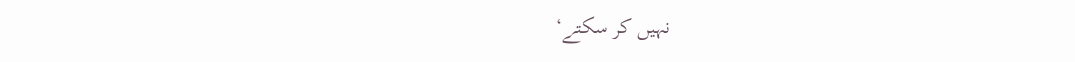نہیں کر سکتے‘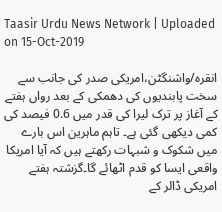Taasir Urdu News Network | Uploaded on 15-Oct-2019

انقرہ/واشنگٹن،امریکی صدر کی جانب سے سخت پابندیوں کی دھمکی کے بعد رواں ہفتے کے آغاز پر ترک لیرا کی قدر میں 0.6 فیصد کی کمی دیکھی گئی ہے۔ تاہم ماہرین اس بارے میں شکوک و شبہات رکھتے ہیں کہ آیا امریکا واقعی ایسا کو قدم اٹھائے گا۔گزشتہ ہفتے امریکی ڈالر کے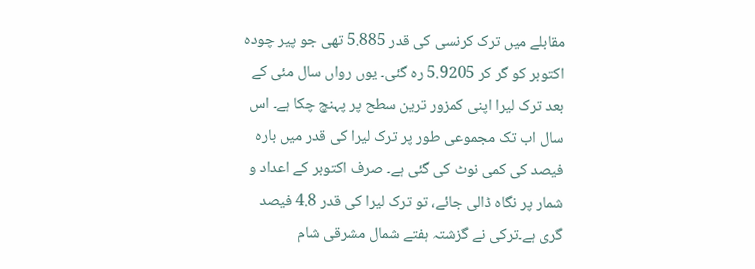مقابلے میں ترک کرنسی کی قدر 5.885 تھی جو پیر چودہ اکتوبر کو گر کر 5.9205 رہ گئی۔ یوں رواں سال مئی کے بعد ترک لیرا اپنی کمزور ترین سطح پر پہنچ چکا ہے۔ اس سال اب تک مجموعی طور پر ترک لیرا کی قدر میں بارہ فیصد کی کمی نوٹ کی گئی ہے۔ صرف اکتوبر کے اعداد و شمار پر نگاہ ڈالی جائے، تو ترک لیرا کی قدر 4.8 فیصد گری ہے۔ترکی نے گزشتہ ہفتے شمال مشرقی شام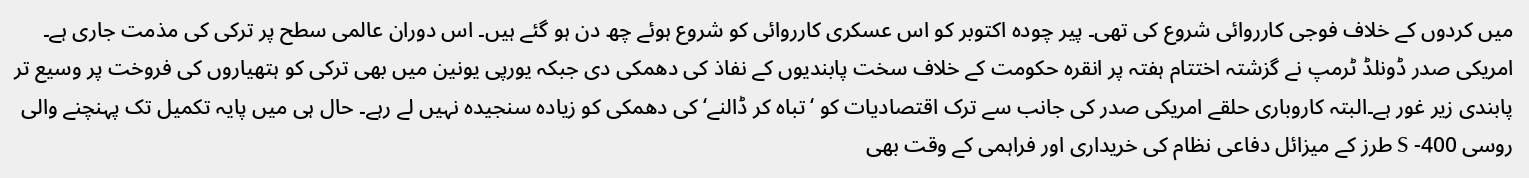میں کردوں کے خلاف فوجی کارروائی شروع کی تھی۔ پیر چودہ اکتوبر کو اس عسکری کارروائی کو شروع ہوئے چھ دن ہو گئے ہیں۔ اس دوران عالمی سطح پر ترکی کی مذمت جاری ہے۔ امریکی صدر ڈونلڈ ٹرمپ نے گزشتہ اختتام ہفتہ پر انقرہ حکومت کے خلاف سخت پابندیوں کے نفاذ کی دھمکی دی جبکہ یورپی یونین میں بھی ترکی کو ہتھیاروں کی فروخت پر وسیع تر پابندی زیر غور ہے۔البتہ کاروباری حلقے امریکی صدر کی جانب سے ترک اقتصادیات کو ‘تباہ کر ڈالنے‘ کی دھمکی کو زیادہ سنجیدہ نہیں لے رہے۔ حال ہی میں پایہ تکمیل تک پہنچنے والی روسی 400- S طرز کے میزائل دفاعی نظام کی خریداری اور فراہمی کے وقت بھی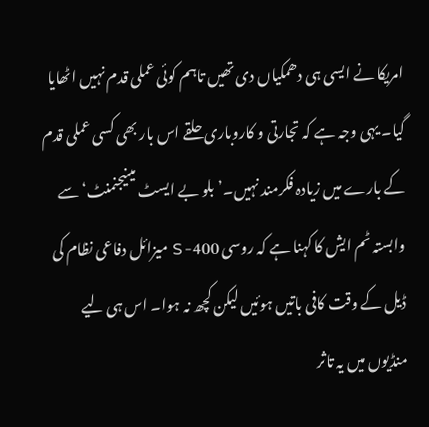امریکا نے ایسی ہی دھمکیاں دی تھیں تاہم کوئی عملی قدم نہیں اٹھایا گیا۔ یہی وجہ ہے کہ تجارتی و کاروباری حلقے اس بار بھی کسی عملی قدم کے بارے میں زیادہ فکرمند نہیں۔’بلو بے ایسٹ مینیجنمنٹ‘ سے وابستہ ٹم ایش کا کہنا ہے کہ روسی 400- S میزائل دفاعی نظام کی ڈیل کے وقت کافی باتیں ہوئیں لیکن کچھ نہ ہوا۔ اس ہی لیے منڈیوں میں یہ تاثر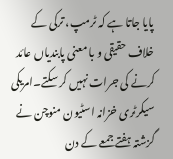پایا جاتا ہے کہ ٹرمپ، ترکی کے خلاف حقیقی و با معنی پابندیاں عائد کرنے کی جرات نہیں کر سکتے۔امریکی سیکرٹری خزانہ اسٹیون منوچن نے گزشتہ ہفتے جمعے کے دن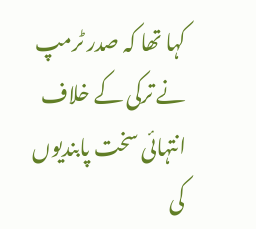کہا تھا کہ صدر ٹرمپ نے ترکی کے خلاف انتہائی سخت پابندیوں کی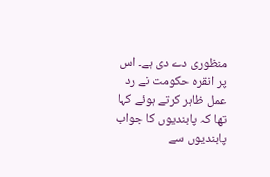منظوری دے دی ہے۔ اس پر انقرہ حکومت نے رد عمل ظاہر کرتے ہوئے کہا تھا کہ پابندیوں کا جواب پابندیوں سے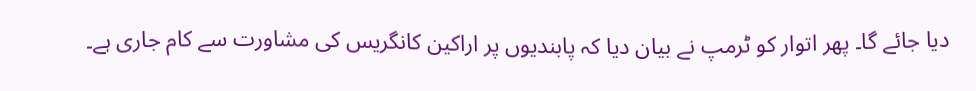دیا جائے گا۔ پھر اتوار کو ٹرمپ نے بیان دیا کہ پابندیوں پر اراکین کانگریس کی مشاورت سے کام جاری ہے۔